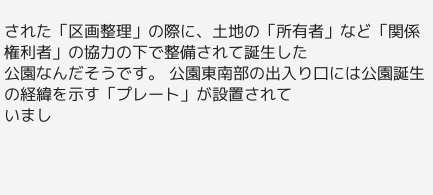された「区画整理」の際に、土地の「所有者」など「関係権利者」の協力の下で整備されて誕生した
公園なんだそうです。 公園東南部の出入り口には公園誕生の経緯を示す「プレート」が設置されて
いまし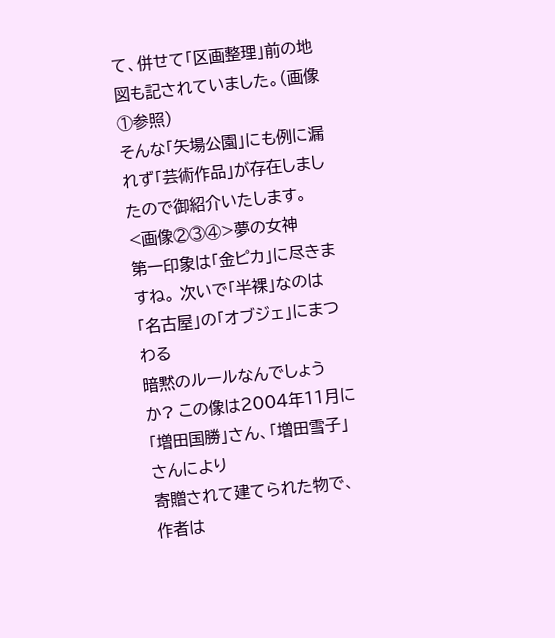て、併せて「区画整理」前の地図も記されていました。(画像①参照)
そんな「矢場公園」にも例に漏れず「芸術作品」が存在しましたので御紹介いたします。
<画像②③④>夢の女神
第一印象は「金ピカ」に尽きますね。 次いで「半裸」なのは「名古屋」の「オブジェ」にまつわる
暗黙のルールなんでしょうか? この像は2004年11月に「増田国勝」さん、「増田雪子」さんにより
寄贈されて建てられた物で、作者は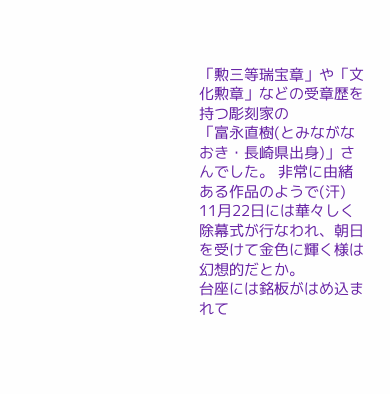「勲三等瑞宝章」や「文化勲章」などの受章歴を持つ彫刻家の
「富永直樹(とみながなおき・長崎県出身)」さんでした。 非常に由緒ある作品のようで(汗)
11月22日には華々しく除幕式が行なわれ、朝日を受けて金色に輝く様は幻想的だとか。
台座には銘板がはめ込まれて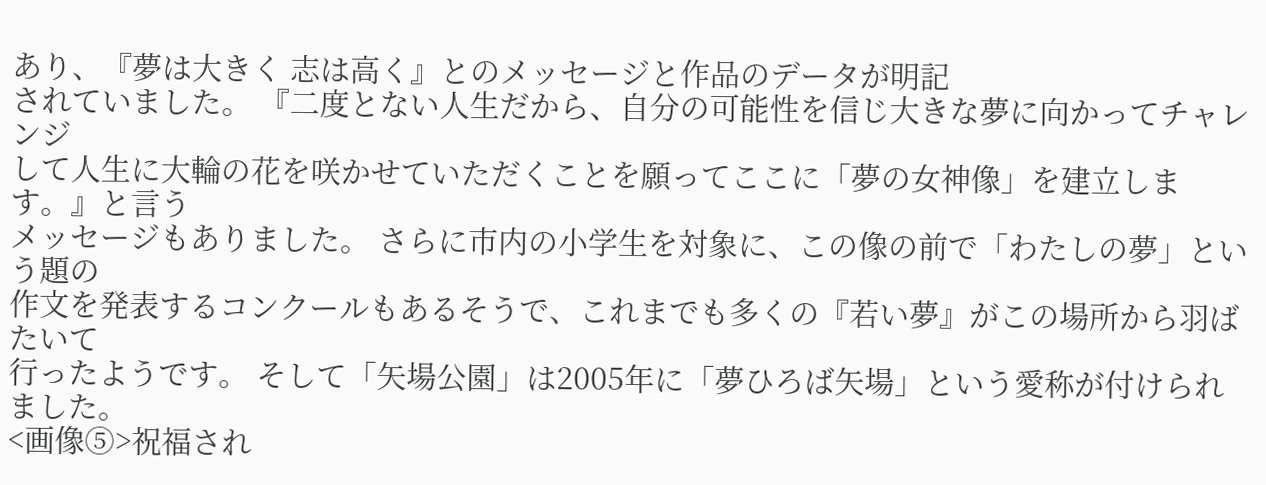あり、『夢は大きく 志は高く』とのメッセージと作品のデータが明記
されていました。 『二度とない人生だから、自分の可能性を信じ大きな夢に向かってチャレンジ
して人生に大輪の花を咲かせていただくことを願ってここに「夢の女神像」を建立します。』と言う
メッセージもありました。 さらに市内の小学生を対象に、この像の前で「わたしの夢」という題の
作文を発表するコンクールもあるそうで、これまでも多くの『若い夢』がこの場所から羽ばたいて
行ったようです。 そして「矢場公園」は2005年に「夢ひろば矢場」という愛称が付けられました。
<画像⑤>祝福され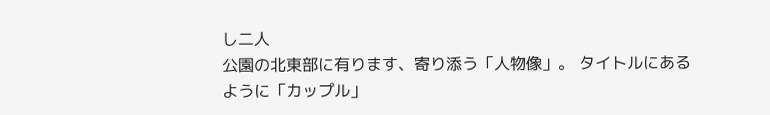し二人
公園の北東部に有ります、寄り添う「人物像」。 タイトルにあるように「カップル」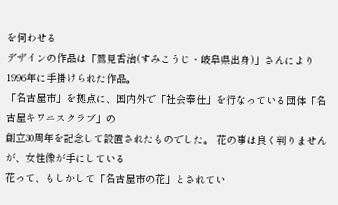を伺わせる
デザインの作品は「鷲見香治(すみこうじ・岐阜県出身)」さんにより1996年に手掛けられた作品。
「名古屋市」を拠点に、国内外で「社会奉仕」を行なっている団体「名古屋キワニスクラブ」の
創立30周年を記念して設置されたものでした。 花の事は良く判りませんが、女性像が手にしている
花って、もしかして「名古屋市の花」とされてい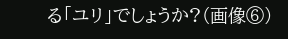る「ユリ」でしょうか?(画像⑥)